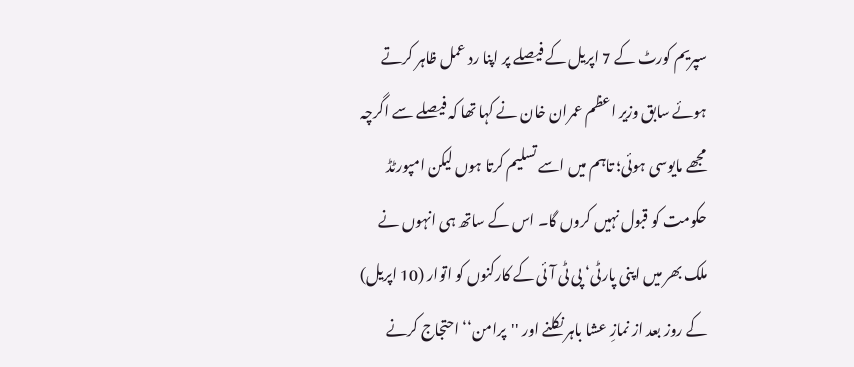سپریم کورٹ کے 7 اپریل کے فیصلے پر اپنا رد عمل ظاہر کرتے ہوئے سابق وزیر اعظم عمران خان نے کہا تھا کہ فیصلے سے اگرچہ مجھے مایوسی ہوئی؛ تاہم میں اسے تسلیم کرتا ہوں لیکن امپورٹڈ حکومت کو قبول نہیں کروں گا۔ اس کے ساتھ ہی انہوں نے ملک بھر میں اپنی پارٹی‘ پی ٹی آئی کے کارکنوں کو اتوار (10 اپریل) کے روز بعد از نمازِ عشا باہر نکلنے اور ''پرامن‘‘ احتجاج کرنے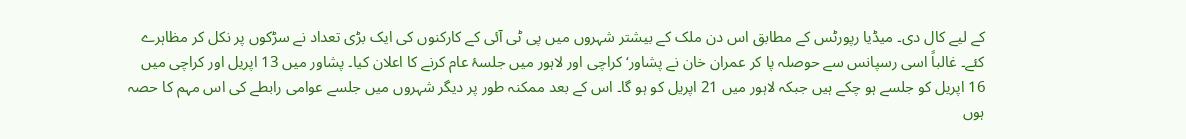کے لیے کال دی۔ میڈیا رپورٹس کے مطابق اس دن ملک کے بیشتر شہروں میں پی ٹی آئی کے کارکنوں کی ایک بڑی تعداد نے سڑکوں پر نکل کر مظاہرے کئے۔ غالباً اسی رسپانس سے حوصلہ پا کر عمران خان نے پشاور‘ کراچی اور لاہور میں جلسۂ عام کرنے کا اعلان کیا۔ پشاور میں 13 اپریل اور کراچی میں 16 اپریل کو جلسے ہو چکے ہیں جبکہ لاہور میں 21 اپریل کو ہو گا۔ اس کے بعد ممکنہ طور پر دیگر شہروں میں جلسے عوامی رابطے کی اس مہم کا حصہ ہوں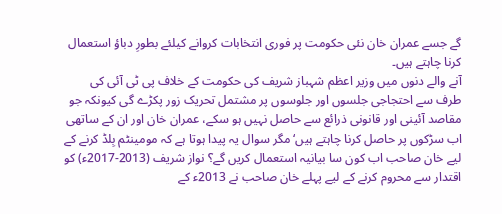گے جسے عمران خان نئی حکومت پر فوری انتخابات کروانے کیلئے بطورِ دباؤ استعمال کرنا چاہتے ہیں۔
آنے والے دنوں میں وزیر اعظم شہباز شریف کی حکومت کے خلاف پی ٹی آئی کی طرف سے احتجاجی جلسوں اور جلوسوں پر مشتمل تحریک زور پکڑے گی کیونکہ جو مقاصد آئینی اور قانونی ذرائع سے حاصل نہیں ہو سکے، عمران خان اور ان کے ساتھی اب سڑکوں پر حاصل کرنا چاہتے ہیں‘ مگر سوال یہ پیدا ہوتا ہے کہ مومینٹم بِلڈ کرنے کے لیے خان صاحب اب کون سا بیانیہ استعمال کریں گے؟ نواز شریف (2013-2017ء) کو اقتدار سے محروم کرنے کے لیے پہلے خان صاحب نے 2013ء کے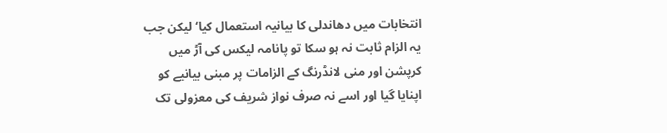انتخابات میں دھاندلی کا بیانیہ استعمال کیا‘ لیکن جب یہ الزام ثابت نہ ہو سکا تو پانامہ لیکس کی آڑ میں کرپشن اور منی لانڈرنگ کے الزامات پر مبنی بیانیے کو اپنایا گیا اور اسے نہ صرف نواز شریف کی معزولی تک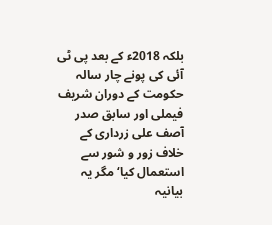بلکہ 2018ء کے بعد پی ٹی آئی کی پونے چار سالہ حکومت کے دوران شریف فیملی اور سابق صدر آصف علی زرداری کے خلاف زور و شور سے استعمال کیا‘ مگر یہ بیانیہ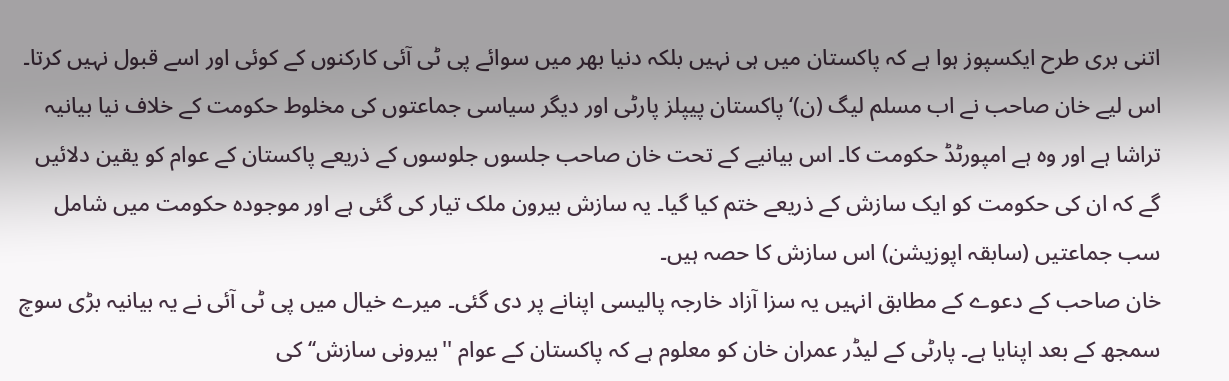اتنی بری طرح ایکسپوز ہوا ہے کہ پاکستان میں ہی نہیں بلکہ دنیا بھر میں سوائے پی ٹی آئی کارکنوں کے کوئی اور اسے قبول نہیں کرتا۔ اس لیے خان صاحب نے اب مسلم لیگ (ن)‘ پاکستان پیپلز پارٹی اور دیگر سیاسی جماعتوں کی مخلوط حکومت کے خلاف نیا بیانیہ تراشا ہے اور وہ ہے امپورٹڈ حکومت کا۔ اس بیانیے کے تحت خان صاحب جلسوں جلوسوں کے ذریعے پاکستان کے عوام کو یقین دلائیں گے کہ ان کی حکومت کو ایک سازش کے ذریعے ختم کیا گیا۔ یہ سازش بیرون ملک تیار کی گئی ہے اور موجودہ حکومت میں شامل سب جماعتیں (سابقہ اپوزیشن) اس سازش کا حصہ ہیں۔
خان صاحب کے دعوے کے مطابق انہیں یہ سزا آزاد خارجہ پالیسی اپنانے پر دی گئی۔ میرے خیال میں پی ٹی آئی نے یہ بیانیہ بڑی سوچ سمجھ کے بعد اپنایا ہے۔ پارٹی کے لیڈر عمران خان کو معلوم ہے کہ پاکستان کے عوام ''بیرونی سازش‘‘ کی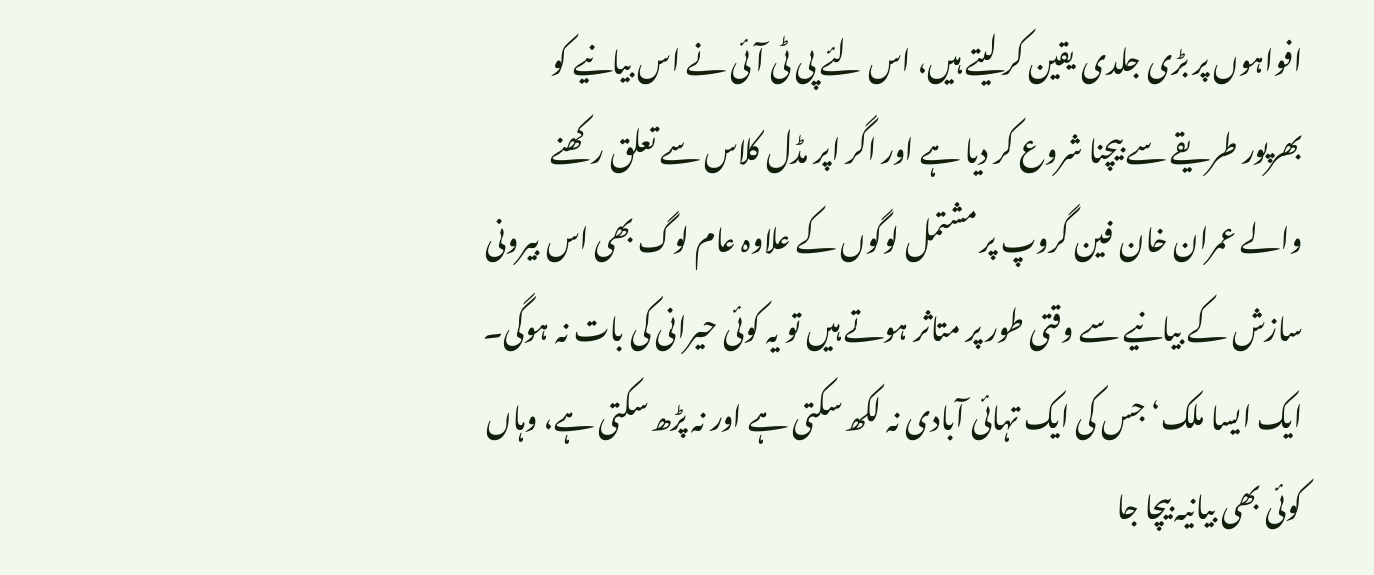افواہوں پر بڑی جلدی یقین کر لیتے ہیں، اس لئے پی ٹی آئی نے اس بیانیے کو بھرپور طریقے سے بیچنا شروع کر دیا ہے اور اگر اپر مڈل کلاس سے تعلق رکھنے والے عمران خان فین گروپ پر مشتمل لوگوں کے علاوہ عام لوگ بھی اس بیرونی سازش کے بیانیے سے وقتی طور پر متاثر ہوتے ہیں تو یہ کوئی حیرانی کی بات نہ ہوگی۔ ایک ایسا ملک‘ جس کی ایک تہائی آبادی نہ لکھ سکتی ہے اور نہ پڑھ سکتی ہے، وہاں کوئی بھی بیانیہ بیچا جا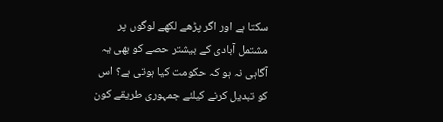سکتا ہے اور اگر پڑھے لکھے لوگوں پر مشتمل آبادی کے بیشتر حصے کو بھی یہ آگاہی نہ ہو کہ حکومت کیا ہوتی ہے؟ اس کو تبدیل کرنے کیلئے جمہوری طریقے کون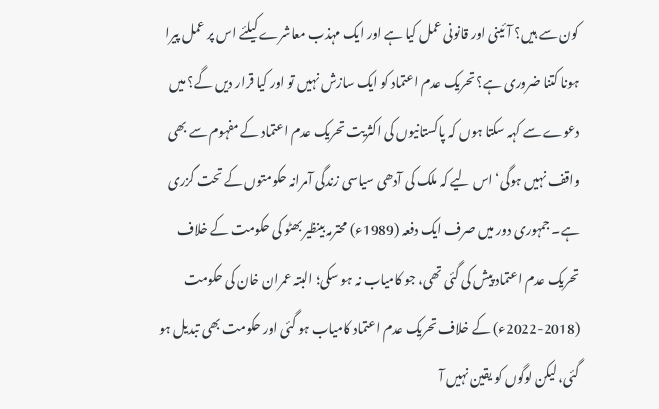کون سے ہیں؟ آئینی اور قانونی عمل کیا ہے اور ایک مہذب معاشرے کیلئے اس پر عمل پیرا ہونا کتنا ضروری ہے؟ تحریک عدم اعتماد کو ایک سازش نہیں تو اور کیا قرار دیں گے؟ میں دعوے سے کہہ سکتا ہوں کہ پاکستانیوں کی اکثریت تحریک عدم اعتماد کے مفہوم سے بھی واقف نہیں ہوگی‘ اس لیے کہ ملک کی آدھی سیاسی زندگی آمرانہ حکومتوں کے تحت گزری ہے۔ جمہوری دور میں صرف ایک دفعہ (1989ء) محترمہ بینظیر بھٹو کی حکومت کے خلاف تحریک عدم اعتماد پیش کی گئی تھی، جو کامیاب نہ ہو سکی؛ البتہ عمران خان کی حکومت (2018-2022ء) کے خلاف تحریک عدم اعتماد کامیاب ہو گئی اور حکومت بھی تبدیل ہو گئی، لیکن لوگوں کو یقین نہیں آ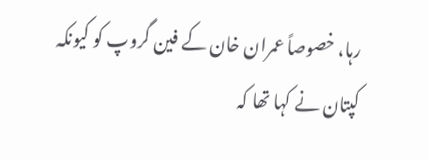رہا، خصوصاً عمران خان کے فین گروپ کو کیونکہ کپتان نے کہا تھا کہ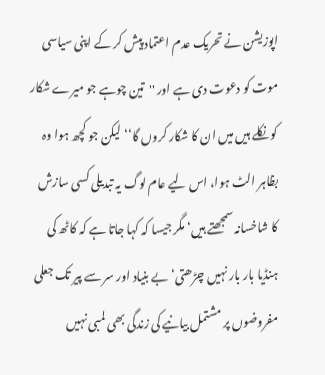اپوزیشن نے تحریک عدم اعتماد پیش کر کے اپنی سیاسی موت کو دعوت دی ہے اور ''تین چوہے جو میرے شکار کو نکلے ہیں میں ان کا شکار کروں گا‘‘ لیکن جو کچھ ہوا وہ بظاہر الٹ ہوا، اس لیے عام لوگ یہ تبدیلی کسی سازش کا شاخسانہ سمجھتے ہیں‘ مگر جیسا کہ کہا جاتا ہے کہ کاٹھ کی ہنڈیا بار بار نہیں چڑھتی‘ بے بنیاد اور سر سے پیر تک جعلی مفروضوں پر مشتمل بیانیے کی زندگی بھی لمبی نہیں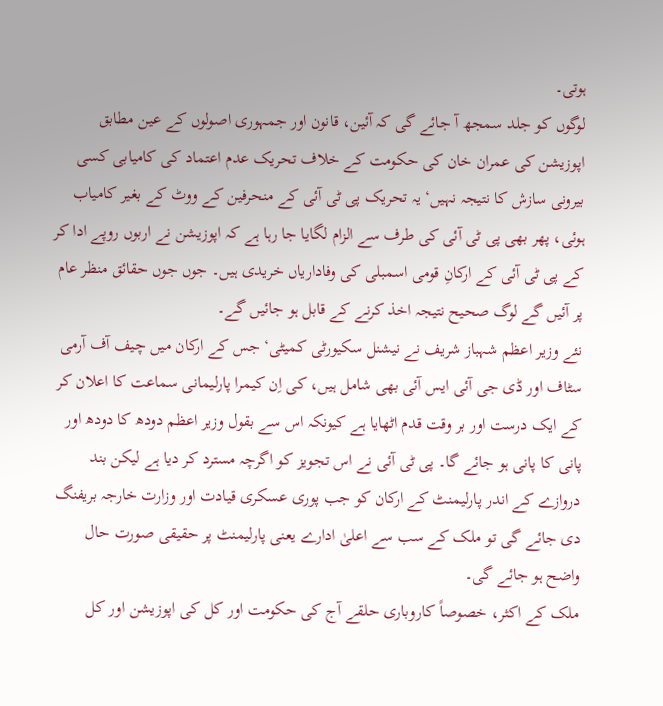ہوتی۔
لوگوں کو جلد سمجھ آ جائے گی کہ آئین، قانون اور جمہوری اصولوں کے عین مطابق اپوزیشن کی عمران خان کی حکومت کے خلاف تحریک عدم اعتماد کی کامیابی کسی بیرونی سازش کا نتیجہ نہیں‘ یہ تحریک پی ٹی آئی کے منحرفین کے ووٹ کے بغیر کامیاب ہوئی، پھر بھی پی ٹی آئی کی طرف سے الزام لگایا جا رہا ہے کہ اپوزیشن نے اربوں روپے ادا کر کے پی ٹی آئی کے ارکانِ قومی اسمبلی کی وفاداریاں خریدی ہیں۔ جوں جوں حقائق منظر عام پر آئیں گے لوگ صحیح نتیجہ اخذ کرنے کے قابل ہو جائیں گے۔
نئے وزیر اعظم شہباز شریف نے نیشنل سکیورٹی کمیٹی‘ جس کے ارکان میں چیف آف آرمی سٹاف اور ڈی جی آئی ایس آئی بھی شامل ہیں، کی اِن کیمرا پارلیمانی سماعت کا اعلان کر کے ایک درست اور بر وقت قدم اٹھایا ہے کیونکہ اس سے بقول وزیر اعظم دودھ کا دودھ اور پانی کا پانی ہو جائے گا۔ پی ٹی آئی نے اس تجویز کو اگرچہ مسترد کر دیا ہے لیکن بند دروازے کے اندر پارلیمنٹ کے ارکان کو جب پوری عسکری قیادت اور وزارت خارجہ بریفنگ دی جائے گی تو ملک کے سب سے اعلیٰ ادارے یعنی پارلیمنٹ پر حقیقی صورت حال واضح ہو جائے گی۔
ملک کے اکثر، خصوصاً کاروباری حلقے آج کی حکومت اور کل کی اپوزیشن اور کل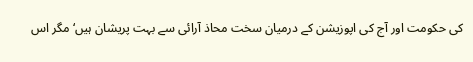کی حکومت اور آج کی اپوزیشن کے درمیان سخت محاذ آرائی سے بہت پریشان ہیں‘ مگر اس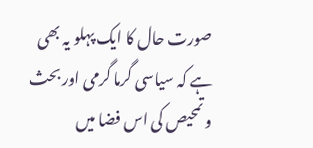صورت حال کا ایک پہلو یہ بھی ہے کہ سیاسی گرما گرمی اور بحث و تمحیص کی اس فضا میں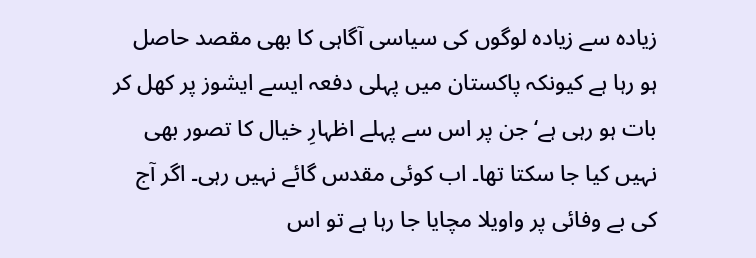زیادہ سے زیادہ لوگوں کی سیاسی آگاہی کا بھی مقصد حاصل ہو رہا ہے کیونکہ پاکستان میں پہلی دفعہ ایسے ایشوز پر کھل کر بات ہو رہی ہے‘ جن پر اس سے پہلے اظہارِ خیال کا تصور بھی نہیں کیا جا سکتا تھا۔ اب کوئی مقدس گائے نہیں رہی۔ اگر آج کی بے وفائی پر واویلا مچایا جا رہا ہے تو اس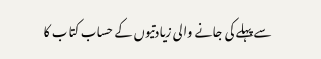سے پہلے کی جانے والی زیادتیوں کے حساب کتاب کا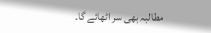مطالبہ بھی سر اٹھائے گا۔